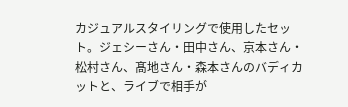カジュアルスタイリングで使用したセット。ジェシーさん・田中さん、京本さん・松村さん、髙地さん・森本さんのバディカットと、ライブで相手が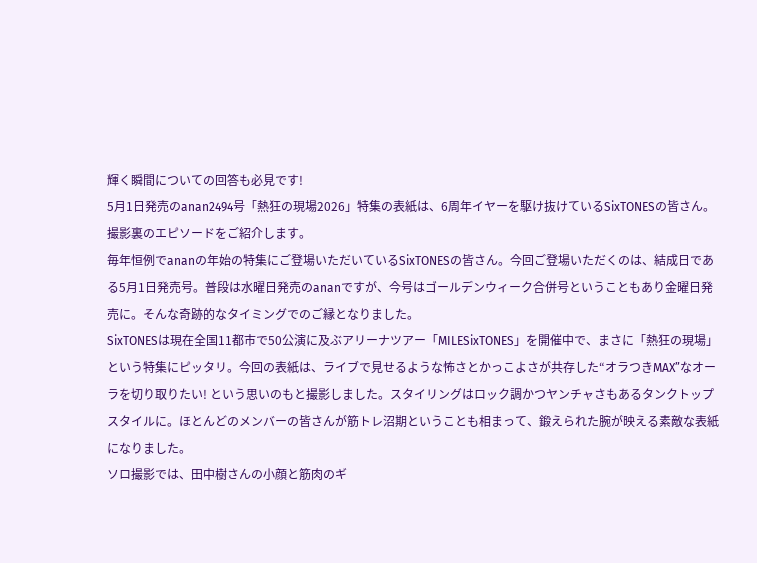輝く瞬間についての回答も必見です!
5月1日発売のanan2494号「熱狂の現場2026」特集の表紙は、6周年イヤーを駆け抜けているSixTONESの皆さん。撮影裏のエピソードをご紹介します。
毎年恒例でananの年始の特集にご登場いただいているSixTONESの皆さん。今回ご登場いただくのは、結成日である5月1日発売号。普段は水曜日発売のananですが、今号はゴールデンウィーク合併号ということもあり金曜日発売に。そんな奇跡的なタイミングでのご縁となりました。
SixTONESは現在全国11都市で50公演に及ぶアリーナツアー「MILESixTONES」を開催中で、まさに「熱狂の現場」という特集にピッタリ。今回の表紙は、ライブで見せるような怖さとかっこよさが共存した“オラつきMAX”なオーラを切り取りたい! という思いのもと撮影しました。スタイリングはロック調かつヤンチャさもあるタンクトップスタイルに。ほとんどのメンバーの皆さんが筋トレ沼期ということも相まって、鍛えられた腕が映える素敵な表紙になりました。
ソロ撮影では、田中樹さんの小顔と筋肉のギ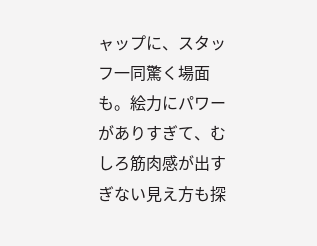ャップに、スタッフ一同驚く場面も。絵力にパワーがありすぎて、むしろ筋肉感が出すぎない見え方も探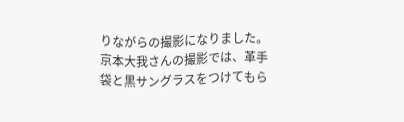りながらの撮影になりました。京本大我さんの撮影では、革手袋と黒サングラスをつけてもら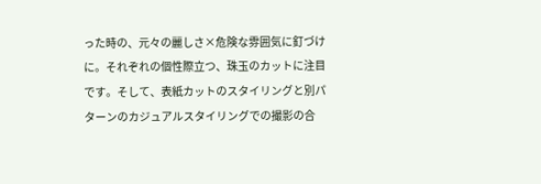った時の、元々の麗しさ×危険な雰囲気に釘づけに。それぞれの個性際立つ、珠玉のカットに注目です。そして、表紙カットのスタイリングと別パターンのカジュアルスタイリングでの撮影の合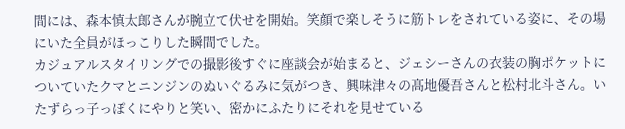間には、森本慎太郎さんが腕立て伏せを開始。笑顔で楽しそうに筋トレをされている姿に、その場にいた全員がほっこりした瞬間でした。
カジュアルスタイリングでの撮影後すぐに座談会が始まると、ジェシーさんの衣装の胸ポケットについていたクマとニンジンのぬいぐるみに気がつき、興味津々の髙地優吾さんと松村北斗さん。いたずらっ子っぽくにやりと笑い、密かにふたりにそれを見せている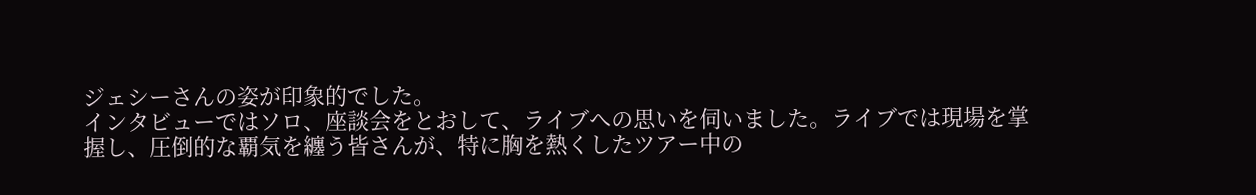ジェシーさんの姿が印象的でした。
インタビューではソロ、座談会をとおして、ライブへの思いを伺いました。ライブでは現場を掌握し、圧倒的な覇気を纏う皆さんが、特に胸を熱くしたツアー中の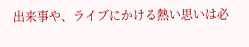出来事や、ライブにかける熱い思いは必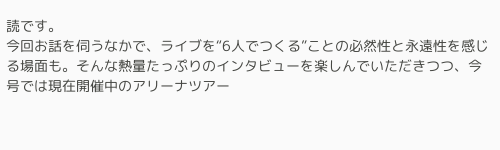読です。
今回お話を伺うなかで、ライブを“6人でつくる”ことの必然性と永遠性を感じる場面も。そんな熱量たっぷりのインタビューを楽しんでいただきつつ、今号では現在開催中のアリーナツアー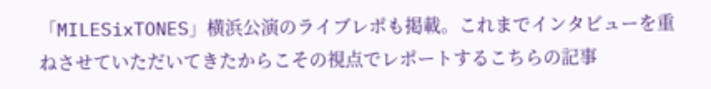「MILESixTONES」横浜公演のライブレポも掲載。これまでインタビューを重ねさせていただいてきたからこその視点でレポートするこちらの記事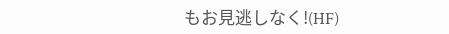もお見逃しなく!(HF)